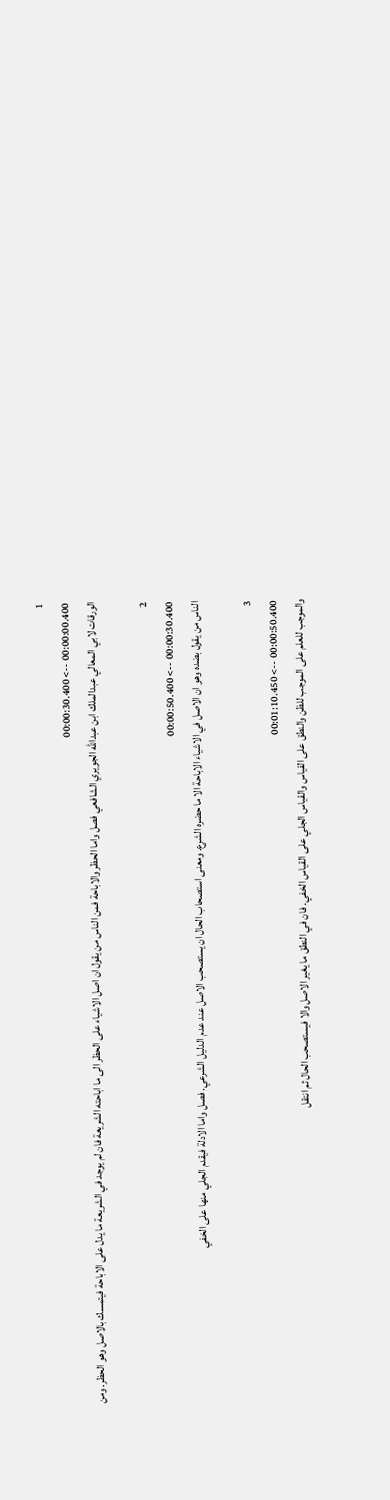1
00:00:00.400 --> 00:00:30.400
الورقات لابي المعالي عبدالملك ابن عبدالله الجويري الشافعي فصل واما الحظر والاباحة فمن الناس من يقول ان اصل الاشياء على الحظر الى ما اباحته الشريعة فان لم يوجد في الشريعة ما يدل على الاباحة فيتمسك بالاصل وهو الحظر. ومن

2
00:00:30.400 --> 00:00:50.400
الناس من يقول بضده وهو ان الاصل في الاشياء الاباحة الا ما حضره الشرع. ومعنى استصحاب الحال ان يستصحب الاصل عند عدم الدليل الشرعي. فصل واما الادلة فيقدم الجلي منها على الخفي

3
00:00:50.400 --> 00:01:10.450
والموجب للعلم على الموجب للظن والنطق على القياس والقياس الجلي على القياس الخفي. فان في النطق ما يغير الاصل والا فيستصحب الحال ثم انتقل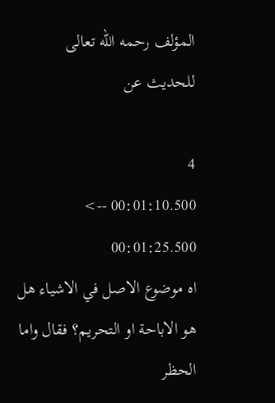المؤلف رحمه الله تعالى للحديث عن

4
00:01:10.500 --> 00:01:25.500
اه موضوع الاصل في الاشياء هل هو الاباحة او التحريم؟ فقال واما الحظر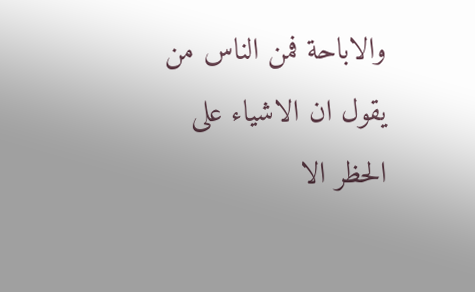والاباحة فمن الناس من يقول ان الاشياء على الحظر الا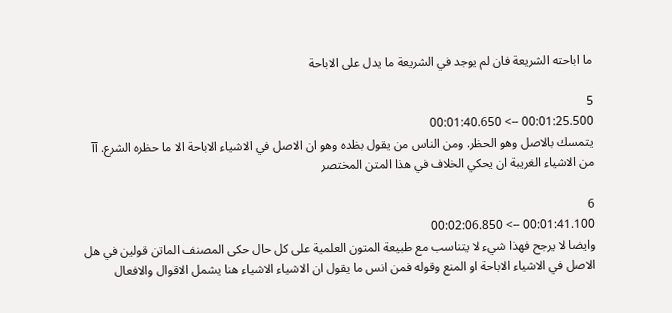ما اباحته الشريعة فان لم يوجد في الشريعة ما يدل على الاباحة

5
00:01:25.500 --> 00:01:40.650
يتمسك بالاصل وهو الحظر. ومن الناس من يقول بظده وهو ان الاصل في الاشياء الاباحة الا ما حظره الشرع. آآ من الاشياء الغريبة ان يحكي الخلاف في هذا المتن المختصر

6
00:01:41.100 --> 00:02:06.850
وايضا لا يرجح فهذا شيء لا يتناسب مع طبيعة المتون العلمية على كل حال حكى المصنف الماتن قولين في هل الاصل في الاشياء الاباحة او المنع وقوله فمن انس ما يقول ان الاشياء الاشياء هنا يشمل الاقوال والافعال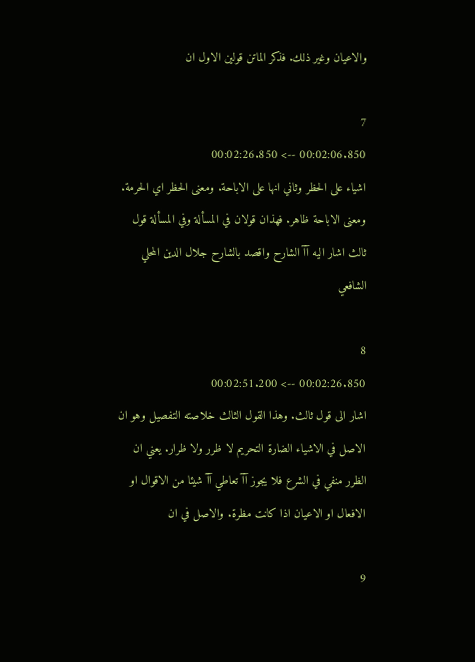والاعيان وغير ذلك. فذكر الماتن قولين الاول ان

7
00:02:06.850 --> 00:02:26.850
اشياء على الحظر وثاني انها على الاباحة. ومعنى الحظر اي الحرمة. ومعنى الاباحة ظاهر. فهذان قولان في المسألة وفي المسألة قول ثالث اشار اليه آآ الشارح واقصد بالشارح جلال الدين المحلي الشافعي

8
00:02:26.850 --> 00:02:51.200
اشار الى قول ثالث. وهذا القول الثالث خلاصته التفصيل وهو ان الاصل في الاشياء الضارة التحريم لا ظرر ولا ظرار. يعني ان الظرر منفي في الشرع فلا يجوز آآ تعاطي آآ شيئا من الاقوال او الافعال او الاعيان اذا كانت مظرة. والاصل في ان

9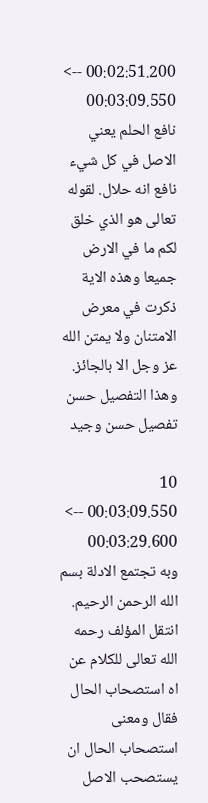00:02:51.200 --> 00:03:09.550
نافع الحلم يعني الاصل في كل شيء نافع انه حلال. لقوله تعالى هو الذي خلق لكم ما في الارض جميعا وهذه الاية ذكرت في معرض الامتنان ولا يمتن الله عز وجل الا بالجائز. وهذا التفصيل حسن تفصيل حسن وجيد

10
00:03:09.550 --> 00:03:29.600
وبه تجتمع الادلة بسم الله الرحمن الرحيم. انتقل المؤلف رحمه الله تعالى للكلام عن اه استصحاب الحال فقال ومعنى استصحاب الحال ان يستصحب الاصل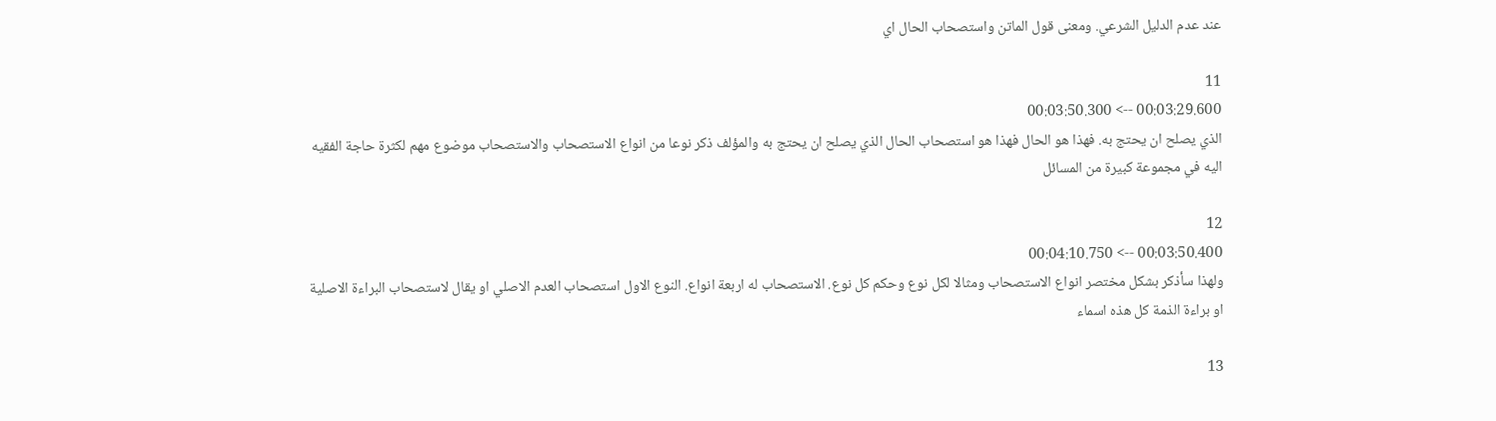عند عدم الدليل الشرعي. ومعنى قول الماتن واستصحاب الحال اي

11
00:03:29.600 --> 00:03:50.300
الذي يصلح ان يحتج به. فهذا هو الحال فهذا هو استصحاب الحال الذي يصلح ان يحتج به والمؤلف ذكر نوعا من انواع الاستصحاب والاستصحاب موضوع مهم لكثرة حاجة الفقيه اليه في مجموعة كبيرة من المسائل

12
00:03:50.400 --> 00:04:10.750
ولهذا سأذكر بشكل مختصر انواع الاستصحاب ومثالا لكل نوع وحكم كل نوع. الاستصحاب له اربعة انواع. النوع الاول استصحاب العدم الاصلي او يقال لاستصحاب البراءة الاصلية او براءة الذمة كل هذه اسماء

13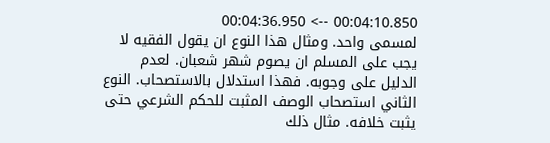00:04:10.850 --> 00:04:36.950
لمسمى واحد. ومثال هذا النوع ان يقول الفقيه لا يجب على المسلم ان يصوم شهر شعبان. لعدم الدليل على وجوبه. فهذا استدلال بالاستصحاب. النوع الثاني استصحاب الوصف المثبت للحكم الشرعي حتى يثبت خلافه. مثال ذلك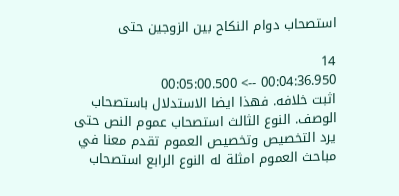استصحاب دوام النكاح بين الزوجين حتى

14
00:04:36.950 --> 00:05:00.500
اثبت خلافه. فهذا ايضا الاستدلال باستصحاب الوصف. النوع الثالث استصحاب عموم النص حتى يرد التخصيص وتخصيص العموم تقدم معنا في مباحث العموم امثلة له النوع الرابع استصحاب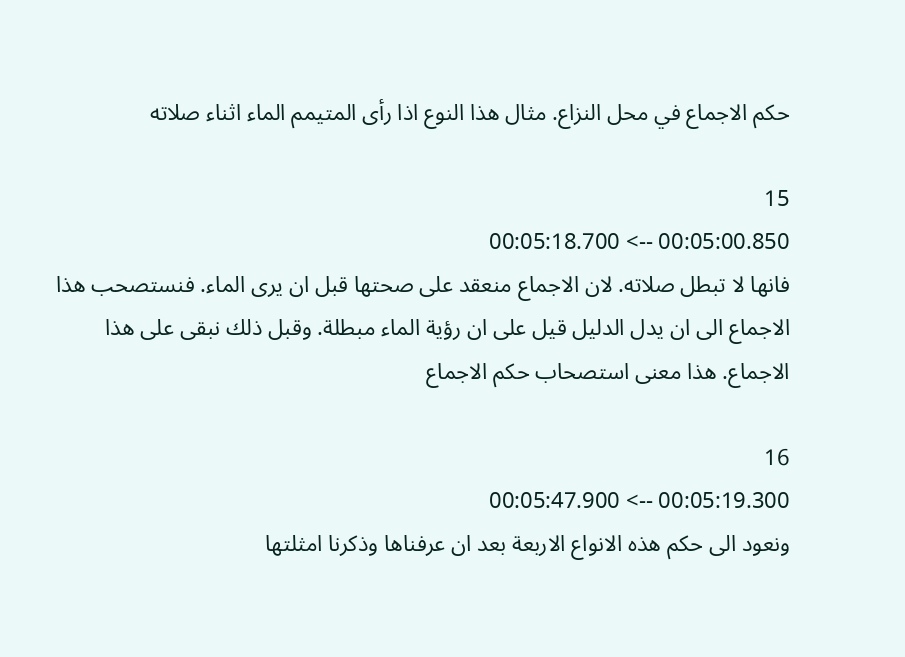حكم الاجماع في محل النزاع. مثال هذا النوع اذا رأى المتيمم الماء اثناء صلاته

15
00:05:00.850 --> 00:05:18.700
فانها لا تبطل صلاته. لان الاجماع منعقد على صحتها قبل ان يرى الماء. فنستصحب هذا الاجماع الى ان يدل الدليل قيل على ان رؤية الماء مبطلة. وقبل ذلك نبقى على هذا الاجماع. هذا معنى استصحاب حكم الاجماع

16
00:05:19.300 --> 00:05:47.900
ونعود الى حكم هذه الانواع الاربعة بعد ان عرفناها وذكرنا امثلتها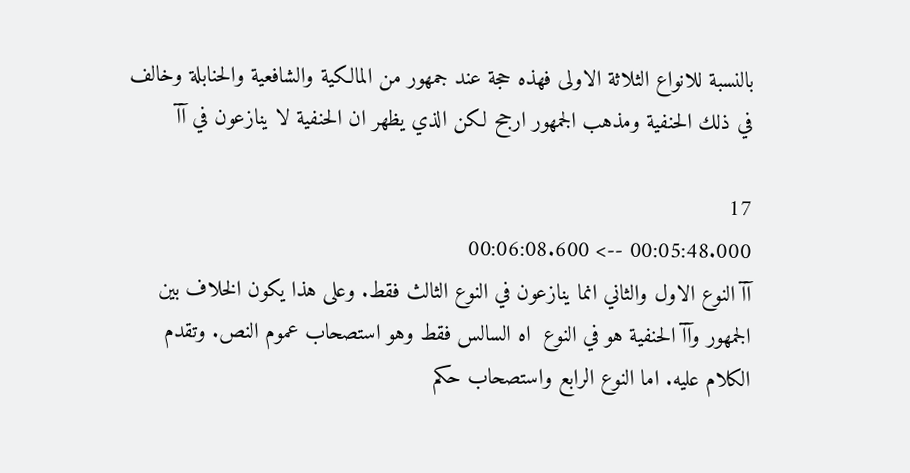بالنسبة للانواع الثلاثة الاولى فهذه حجة عند جمهور من المالكية والشافعية والحنابلة وخالف في ذلك الحنفية ومذهب الجمهور ارجح لكن الذي يظهر ان الحنفية لا ينازعون في آآ

17
00:05:48.000 --> 00:06:08.600
آآ النوع الاول والثاني انما ينازعون في النوع الثالث فقط. وعلى هذا يكون الخلاف بين الجمهور وآآ الحنفية هو في النوع  اه السالس فقط وهو استصحاب عموم النص. وتقدم الكلام عليه. اما النوع الرابع واستصحاب حكم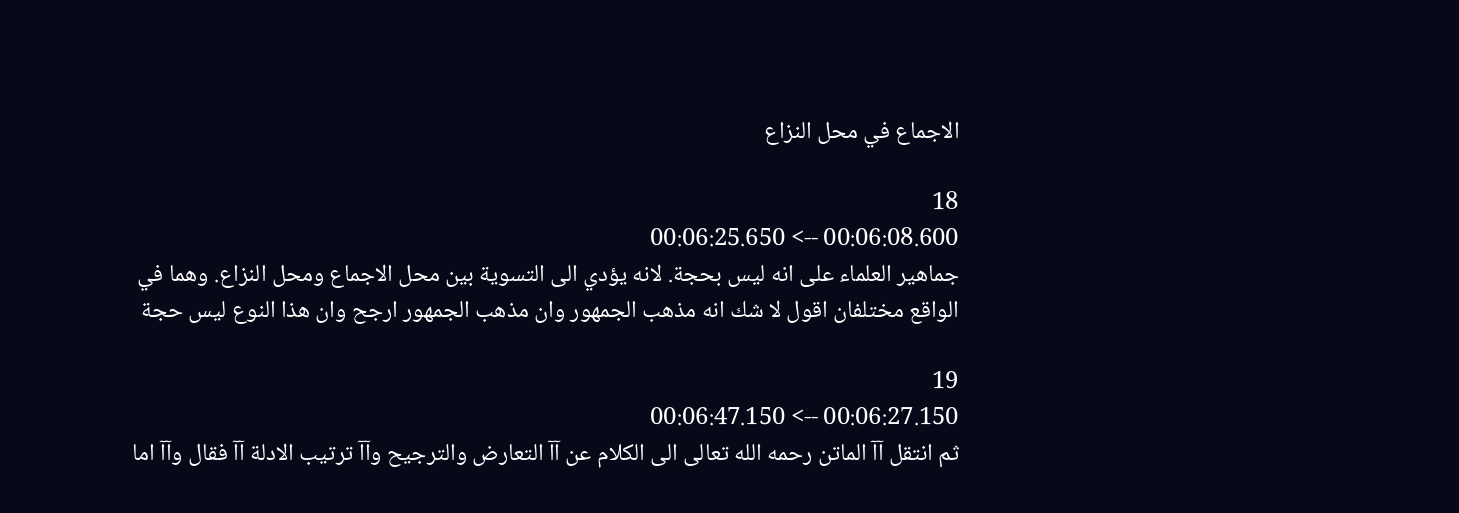الاجماع في محل النزاع

18
00:06:08.600 --> 00:06:25.650
جماهير العلماء على انه ليس بحجة. لانه يؤدي الى التسوية بين محل الاجماع ومحل النزاع. وهما في الواقع مختلفان اقول لا شك انه مذهب الجمهور وان مذهب الجمهور ارجح وان هذا النوع ليس حجة

19
00:06:27.150 --> 00:06:47.150
ثم انتقل آآ الماتن رحمه الله تعالى الى الكلام عن آآ التعارض والترجيح وآآ ترتيب الادلة آآ فقال وآآ اما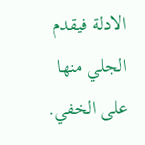الادلة فيقدم الجلي منها على الخفي.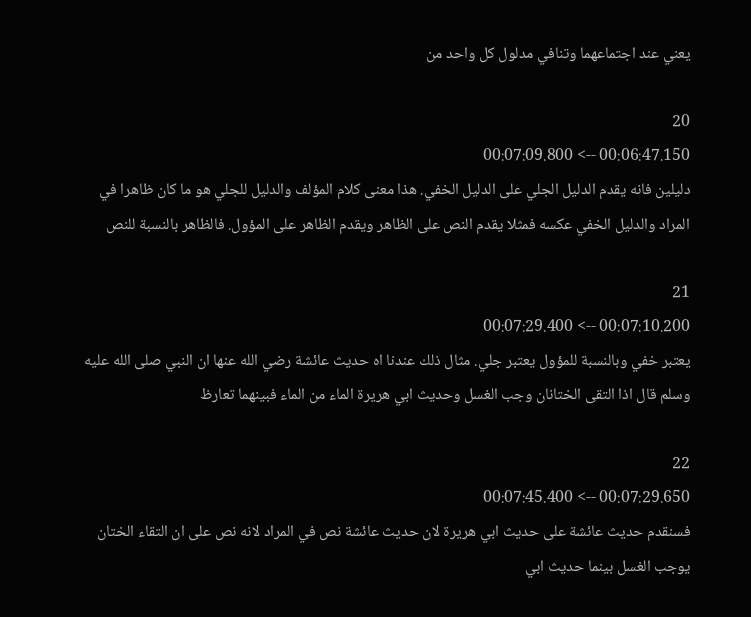يعني عند اجتماعهما وتنافي مدلول كل واحد من

20
00:06:47.150 --> 00:07:09.800
دليلين فانه يقدم الدليل الجلي على الدليل الخفي. هذا معنى كلام المؤلف والدليل للجلي هو ما كان ظاهرا في المراد والدليل الخفي عكسه فمثلا يقدم النص على الظاهر ويقدم الظاهر على المؤول. فالظاهر بالنسبة للنص

21
00:07:10.200 --> 00:07:29.400
يعتبر خفي وبالنسبة للمؤول يعتبر جلي. مثال ذلك عندنا اه حديث عائشة رضي الله عنها ان النبي صلى الله عليه وسلم قال اذا التقى الختانان وجب الغسل وحديث ابي هريرة الماء من الماء فبينهما تعارظ

22
00:07:29.650 --> 00:07:45.400
فسنقدم حديث عائشة على حديث ابي هريرة لان حديث عائشة نص في المراد لانه نص على ان التقاء الختان يوجب الغسل بينما حديث ابي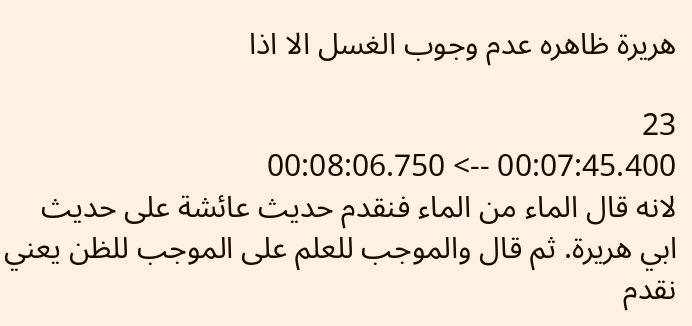هريرة ظاهره عدم وجوب الغسل الا اذا

23
00:07:45.400 --> 00:08:06.750
لانه قال الماء من الماء فنقدم حديث عائشة على حديث ابي هريرة. ثم قال والموجب للعلم على الموجب للظن يعني نقدم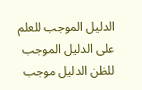الدليل الموجب للعلم على الدليل الموجب للظن الدليل موجب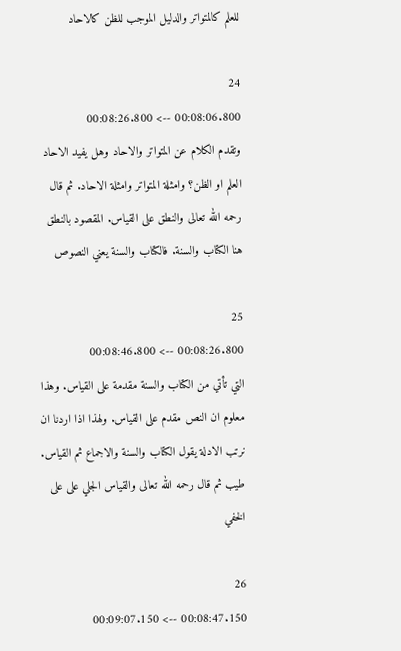للعلم كالمتواتر والدليل الموجب للظن كالاحاد

24
00:08:06.800 --> 00:08:26.800
وتقدم الكلام عن المتواتر والاحاد وهل يفيد الاحاد العلم او الظن؟ وامثلة المتواتر وامثلة الاحاد. ثم قال رحمه الله تعالى والنطق على القياس. المقصود بالنطق هنا الكتاب والسنة. فالكتاب والسنة يعني النصوص

25
00:08:26.800 --> 00:08:46.800
التي تأتي من الكتاب والسنة مقدمة على القياس. وهذا معلوم ان النص مقدم على القياس. ولهذا اذا اردنا ان نرتب الادلة يقول الكتاب والسنة والاجماع ثم القياس. طيب ثم قال رحمه الله تعالى والقياس الجلي على على الخفي

26
00:08:47.150 --> 00:09:07.150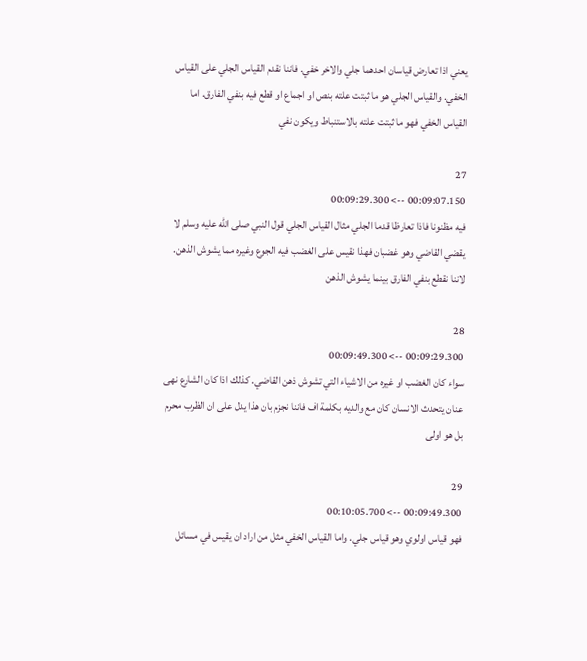يعني اذا تعارض قياسان احدهما جلي والاخر خفي. فاننا نقدم القياس الجلي على القياس الخفي. والقياس الجلي هو ما ثبتت علته بنص او اجماع او قطع فيه بنفي الفارق. اما القياس الخفي فهو ما ثبتت علته بالاستنباط ويكون نفي

27
00:09:07.150 --> 00:09:29.300
فيه مظنونا فاذا تعارظا قدما الجلي مثال القياس الجلي قول النبي صلى الله عليه وسلم لا يقضي القاضي وهو غضبان فهذا نقيس على الغضب فيه الجوع وغيره مما يشوش الذهن. لاننا نقطع بنفي الفارق بينما يشوش الذهن

28
00:09:29.300 --> 00:09:49.300
سواء كان الغضب او غيره من الاشياء التي تشوش ذهن القاضي. كذلك اذا كان الشارع نهى عنان يتحدث الانسان كان مع والديه بكلمة اف فاننا نجزم بان هذا يدل على ان الظرب محرم بل هو اولى

29
00:09:49.300 --> 00:10:05.700
فهو قياس اولوي وهو قياس جلي. واما القياس الخفي مثل من اراد ان يقيس في مسائل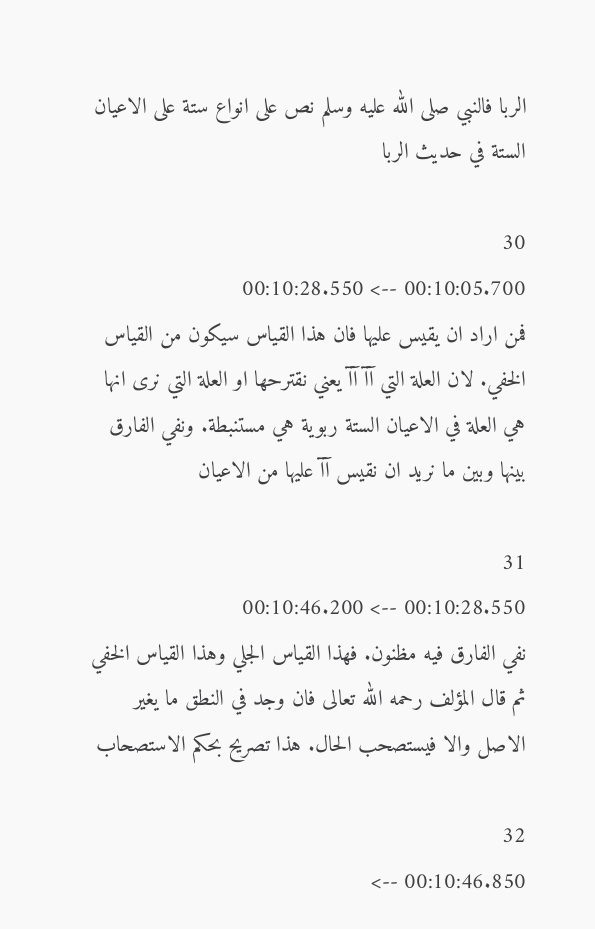الربا فالنبي صلى الله عليه وسلم نص على انواع ستة على الاعيان الستة في حديث الربا

30
00:10:05.700 --> 00:10:28.550
فمن اراد ان يقيس عليها فان هذا القياس سيكون من القياس الخفي. لان العلة التي آآ آآ يعني نقترحها او العلة التي نرى انها هي العلة في الاعيان الستة ربوية هي مستنبطة. ونفي الفارق بينها وبين ما نريد ان نقيس آآ عليها من الاعيان

31
00:10:28.550 --> 00:10:46.200
نفي الفارق فيه مظنون. فهذا القياس الجلي وهذا القياس الخفي ثم قال المؤلف رحمه الله تعالى فان وجد في النطق ما يغير الاصل والا فيستصحب الحال. هذا تصريح بحكم الاستصحاب

32
00:10:46.850 -->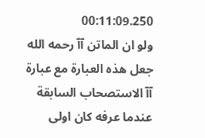00:11:09.250
ولو ان الماتن آآ رحمه الله جعل هذه العبارة مع عبارة آآ الاستصحاب السابقة عندما عرفه كان اولى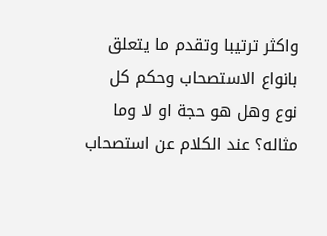واكثر ترتيبا وتقدم ما يتعلق بانواع الاستصحاب وحكم كل نوع وهل هو حجة او لا وما مثاله؟ عند الكلام عن استصحاب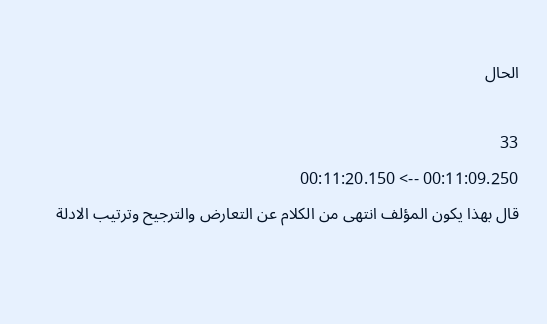الحال

33
00:11:09.250 --> 00:11:20.150
قال بهذا يكون المؤلف انتهى من الكلام عن التعارض والترجيح وترتيب الادلة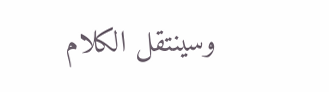وسينتقل الكلام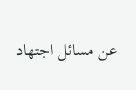عن مسائل اجتهاد